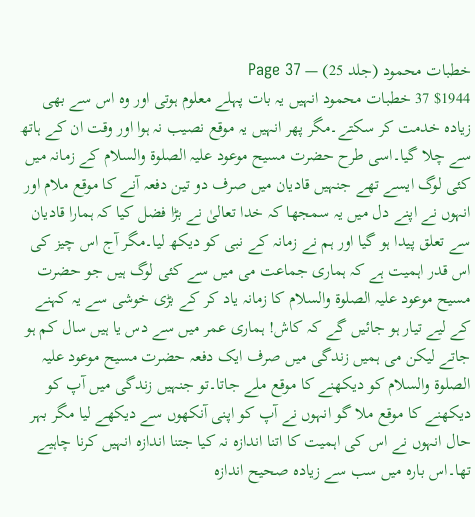خطبات محمود (جلد 25) — Page 37
$1944 37 خطبات محمود انہیں یہ بات پہلے معلوم ہوتی اور وہ اس سے بھی زیادہ خدمت کر سکتے۔مگر پھر انہیں یہ موقع نصیب نہ ہوا اور وقت ان کے ہاتھ سے چلا گیا۔اسی طرح حضرت مسیح موعود علیہ الصلوۃ والسلام کے زمانہ میں کئی لوگ ایسے تھے جنہیں قادیان میں صرف دو تین دفعہ آنے کا موقع ملام اور انہوں نے اپنے دل میں یہ سمجھا کہ خدا تعالیٰ نے بڑا فضل کیا کہ ہمارا قادیان سے تعلق پیدا ہو گیا اور ہم نے زمانہ کے نبی کو دیکھ لیا۔مگر آج اس چیز کی اس قدر اہمیت ہے کہ ہماری جماعت می میں سے کئی لوگ ہیں جو حضرت مسیح موعود علیہ الصلوۃ والسلام کا زمانہ یاد کر کے بڑی خوشی سے یہ کہنے کے لیے تیار ہو جائیں گے کہ کاش! ہماری عمر میں سے دس یا ہیں سال کم ہو جاتے لیکن می ہمیں زندگی میں صرف ایک دفعہ حضرت مسیح موعود علیہ الصلوۃ والسلام کو دیکھنے کا موقع ملے جاتا۔تو جنہیں زندگی میں آپ کو دیکھنے کا موقع ملا گو انہوں نے آپ کو اپنی آنکھوں سے دیکھے لیا مگر بہر حال انہوں نے اس کی اہمیت کا اتنا اندازہ نہ کیا جتنا اندازہ انہیں کرنا چاہیے تھا۔اس بارہ میں سب سے زیادہ صحیح اندازہ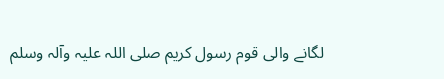لگانے والی قوم رسول کریم صلی اللہ علیہ وآلہ وسلم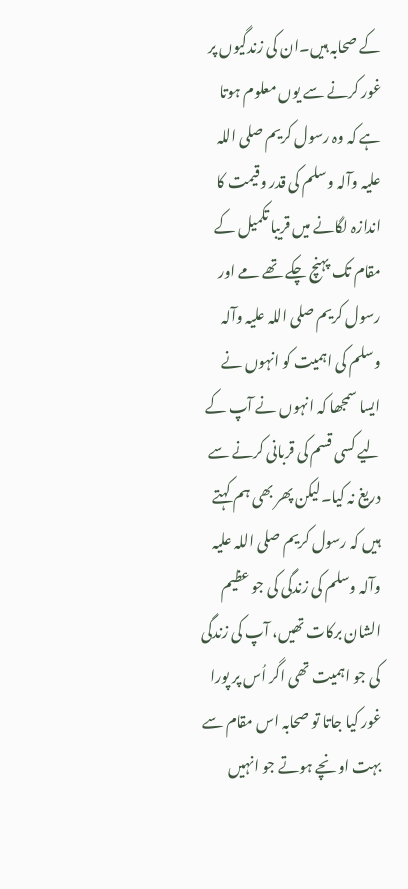کے صحابہ ہیں۔ان کی زندگیوں پر غور کرنے سے یوں معلوم ہوتا ہے کہ وہ رسول کریم صلی اللہ علیہ وآلہ وسلم کی قدر وقیمت کا اندازہ لگانے میں قریبا تکمیل کے مقام تک پہنچ چکے تھے مے اور رسول کریم صلی اللہ علیہ وآلہ وسلم کی اہمیت کو انہوں نے ایسا سمجھا کہ انہوں نے آپ کے لیے کسی قسم کی قربانی کرنے سے دریغ نہ کیا۔لیکن پھر بھی ہم کہتے ہیں کہ رسول کریم صلی اللہ علیہ وآلہ وسلم کی زندگی کی جو عظیم الشان برکات تھیں، آپ کی زندگی کی جو اہمیت تھی اگر اُس پر پورا غور کیا جاتا تو صحابہ اس مقام سے بہت اونچے ہوتے جو انہیں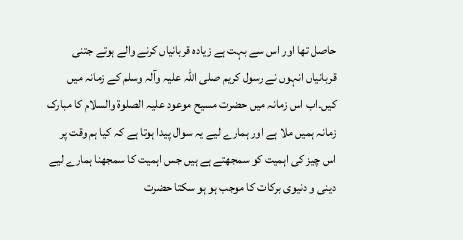حاصل تھا اور اس سے بہت ہے زیادہ قربانیاں کرنے والے ہوتے جتنی قربانیاں انہوں نے رسول کریم صلی اللہ علیہ وآلہ وسلم کے زمانہ میں کیں۔اب اس زمانہ میں حضرت مسیح موعود علیہ الصلوۃ والسلام کا مبارک زمانہ ہمیں ملا ہے اور ہمارے لیے یہ سوال پیدا ہوتا ہے کہ کیا ہم وقت پر اس چیز کی اہمیت کو سمجھتے ہے ہیں جس اہمیت کا سمجھنا ہمارے لیے دینی و دنیوی برکات کا موجب ہو ہو سکتا حضرت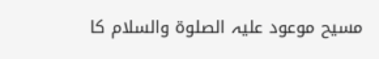مسیح موعود علیہ الصلوۃ والسلام کا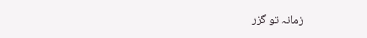زمانہ تو گزر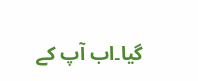گیا۔اب آپ کے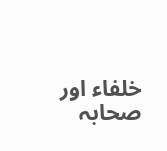خلفاء اور صحابہ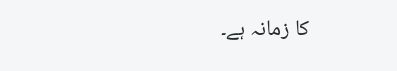کا زمانہ ہے۔